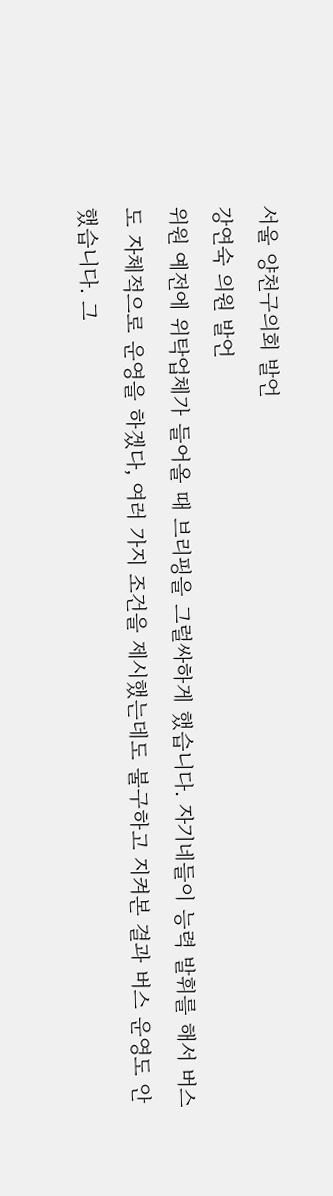서울 양천구의회 발언
강연숙 의원 발언
위원 예전에 위탁업체가 들어올 때 브리핑을 그럴싸하게 했습니다. 자기네들이 능력 발휘를 해서 버스도 자체적으로 운영을 하겠다, 여러 가지 조건을 제시했는데도 불구하고 지켜본 결과 버스 운영도 안했습니다. 그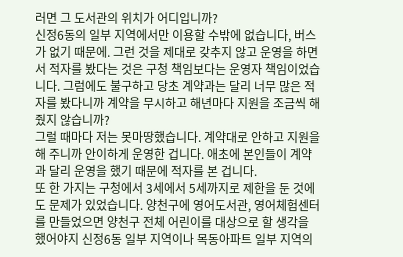러면 그 도서관의 위치가 어디입니까?
신정6동의 일부 지역에서만 이용할 수밖에 없습니다, 버스가 없기 때문에. 그런 것을 제대로 갖추지 않고 운영을 하면서 적자를 봤다는 것은 구청 책임보다는 운영자 책임이었습니다. 그럼에도 불구하고 당초 계약과는 달리 너무 많은 적자를 봤다니까 계약을 무시하고 해년마다 지원을 조금씩 해줬지 않습니까?
그럴 때마다 저는 못마땅했습니다. 계약대로 안하고 지원을 해 주니까 안이하게 운영한 겁니다. 애초에 본인들이 계약과 달리 운영을 했기 때문에 적자를 본 겁니다.
또 한 가지는 구청에서 3세에서 5세까지로 제한을 둔 것에도 문제가 있었습니다. 양천구에 영어도서관, 영어체험센터를 만들었으면 양천구 전체 어린이를 대상으로 할 생각을 했어야지 신정6동 일부 지역이나 목동아파트 일부 지역의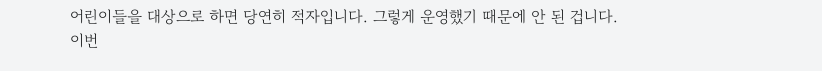어린이들을 대상으로 하면 당연히 적자입니다. 그렇게 운영했기 때문에 안 된 겁니다.
이번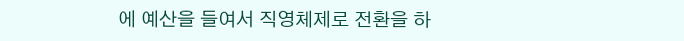에 예산을 들여서 직영체제로 전환을 하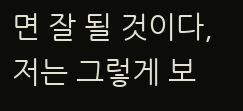면 잘 될 것이다, 저는 그렇게 보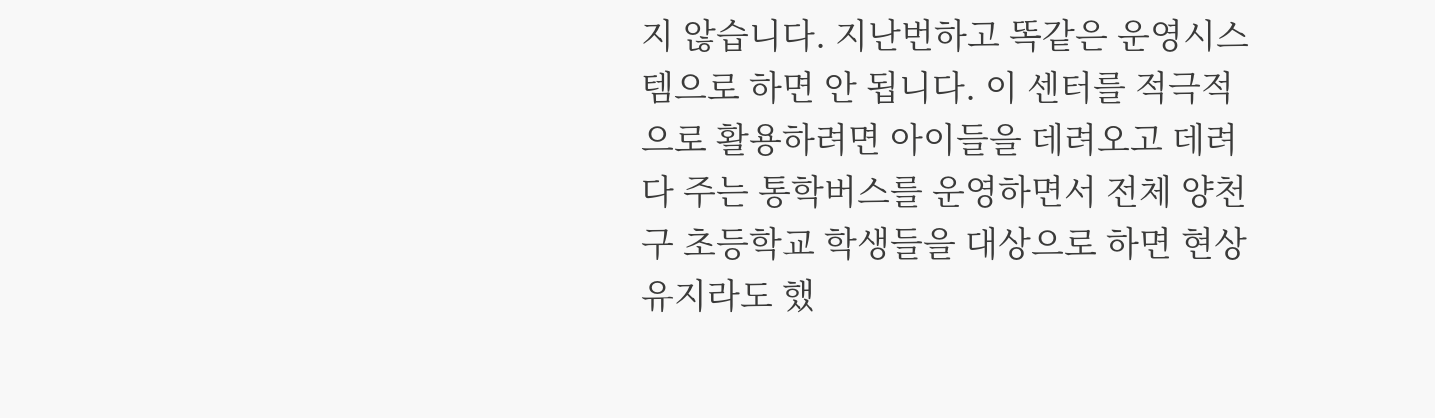지 않습니다. 지난번하고 똑같은 운영시스템으로 하면 안 됩니다. 이 센터를 적극적으로 활용하려면 아이들을 데려오고 데려다 주는 통학버스를 운영하면서 전체 양천구 초등학교 학생들을 대상으로 하면 현상유지라도 했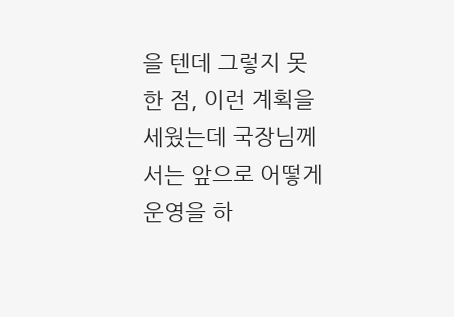을 텐데 그렇지 못한 점, 이런 계획을 세웠는데 국장님께서는 앞으로 어떻게 운영을 하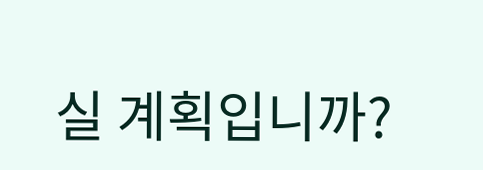실 계획입니까?